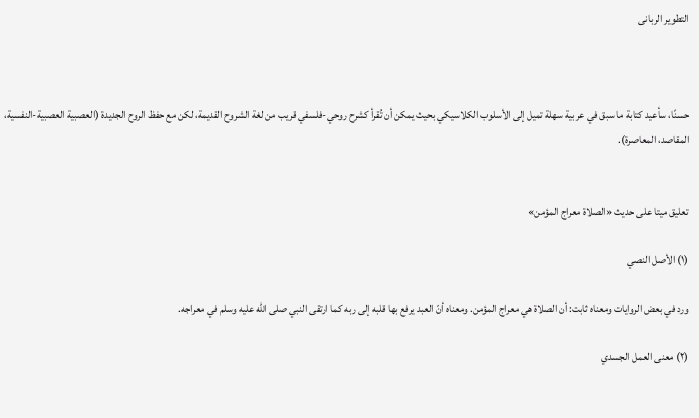التطوير الربانى



حسنًا، سأعيد كتابة ما سبق في عربية سهلة تميل إلى الأسلوب الكلاسيكي بحيث يمكن أن تُقرأ كشرح روحي-فلسفي قريب من لغة الشروح القديمة، لكن مع حفظ الروح الجديدة (العصبية العصبية-النفسية، المقاصد، المعاصرة).


تعليق ميتا على حديث «الصلاة معراج المؤمن»

(١) الأصل النصي

ورد في بعض الروايات ومعناه ثابت: أن الصلاة هي معراج المؤمن. ومعناه أنّ العبد يرفع بها قلبه إلى ربه كما ارتقى النبي صلى الله عليه وسلم في معراجه.

(٢) معنى العمل الجسدي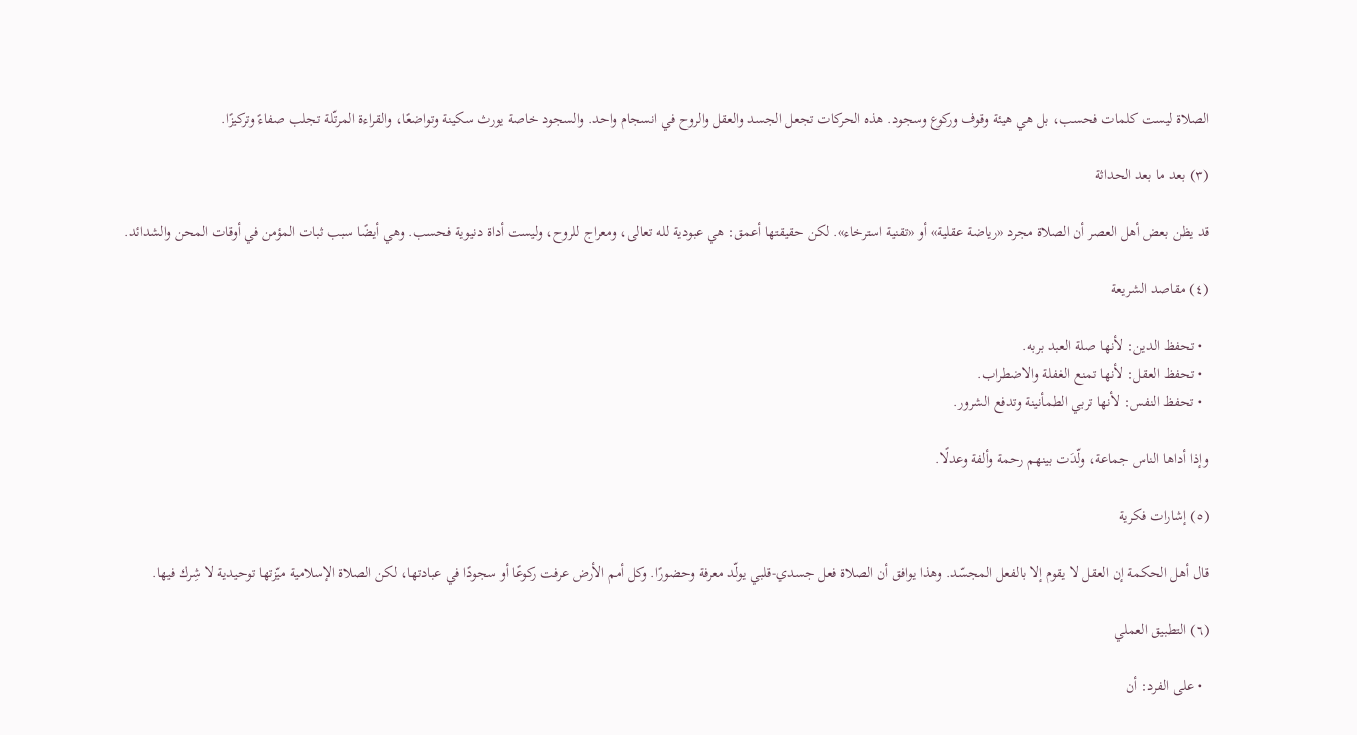الصلاة ليست كلمات فحسب، بل هي هيئة وقوف وركوع وسجود. هذه الحركات تجعل الجسد والعقل والروح في انسجام واحد. والسجود خاصة يورث سكينة وتواضعًا، والقراءة المرتّلة تجلب صفاءً وتركيزًا.

(٣) بعد ما بعد الحداثة

قد يظن بعض أهل العصر أن الصلاة مجرد «رياضة عقلية» أو «تقنية استرخاء». لكن حقيقتها أعمق: هي عبودية لله تعالى، ومعراج للروح، وليست أداة دنيوية فحسب. وهي أيضًا سبب ثبات المؤمن في أوقات المحن والشدائد.

(٤) مقاصد الشريعة

  • تحفظ الدين: لأنها صلة العبد بربه.
  • تحفظ العقل: لأنها تمنع الغفلة والاضطراب.
  • تحفظ النفس: لأنها تربي الطمأنينة وتدفع الشرور.

وإذا أداها الناس جماعة، ولّدَت بينهم رحمة وألفة وعدلًا.

(٥) إشارات فكرية

قال أهل الحكمة إن العقل لا يقوم إلا بالفعل المجسّد. وهذا يوافق أن الصلاة فعل جسدي-قلبي يولّد معرفة وحضورًا. وكل أمم الأرض عرفت ركوعًا أو سجودًا في عبادتها، لكن الصلاة الإسلامية ميّزتها توحيدية لا شِرك فيها.

(٦) التطبيق العملي

  • على الفرد: أن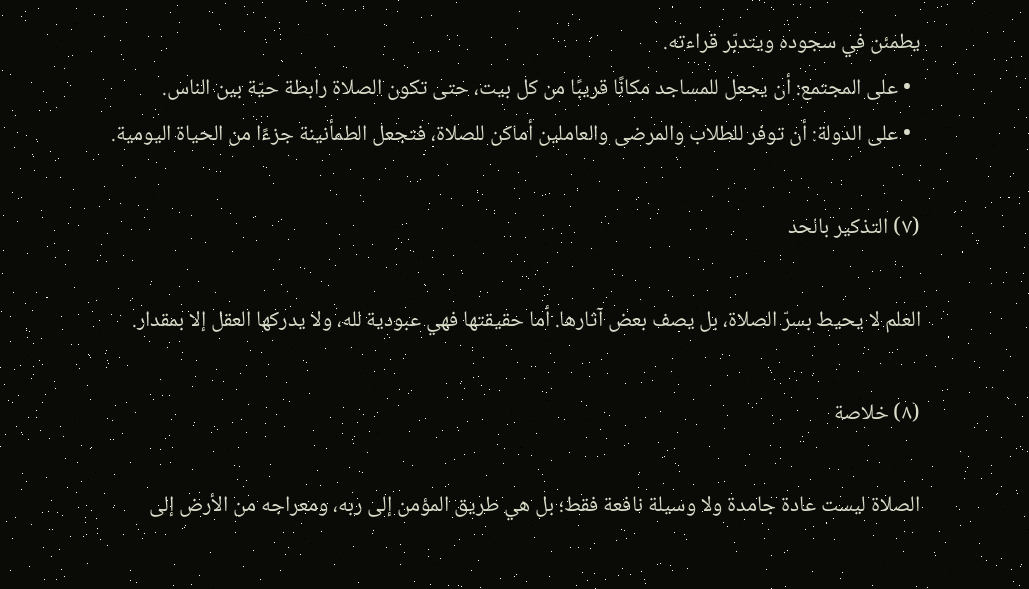يطمئن في سجوده ويتدبّر قراءته.
  • على المجتمع: أن يجعل للمساجد مكانًا قريبًا من كل بيت، حتى تكون الصلاة رابطة حيّة بين الناس.
  • على الدولة: أن توفر للطلاب والمرضى والعاملين أماكن للصلاة، فتجعل الطمأنينة جزءًا من الحياة اليومية.

(٧) التذكير بالحد

العلم لا يحيط بسرّ الصلاة، بل يصف بعض آثارها. أما حقيقتها فهي عبودية لله، ولا يدركها العقل إلا بمقدار.

(٨) خلاصة

الصلاة ليست عادة جامدة ولا وسيلة نافعة فقط؛ بل هي طريق المؤمن إلى ربه، ومعراجه من الأرض إلى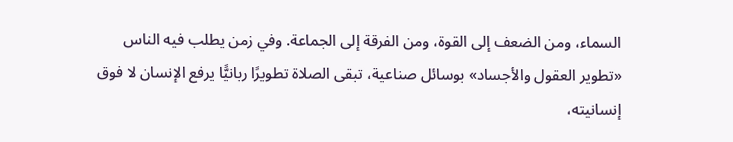السماء، ومن الضعف إلى القوة، ومن الفرقة إلى الجماعة. وفي زمن يطلب فيه الناس «تطوير العقول والأجساد» بوسائل صناعية، تبقى الصلاة تطويرًا ربانيًّا يرفع الإنسان لا فوق إنسانيته،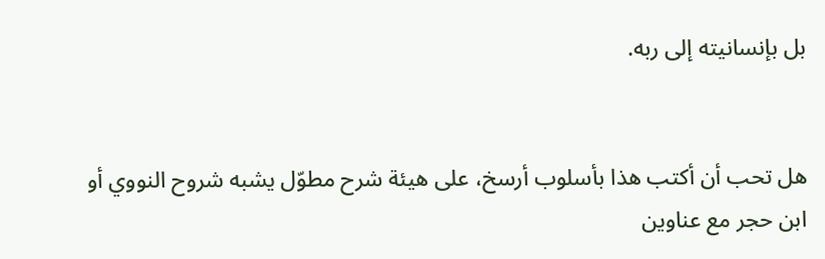بل بإنسانيته إلى ربه.


هل تحب أن أكتب هذا بأسلوب أرسخ، على هيئة شرح مطوّل يشبه شروح النووي أو ابن حجر مع عناوين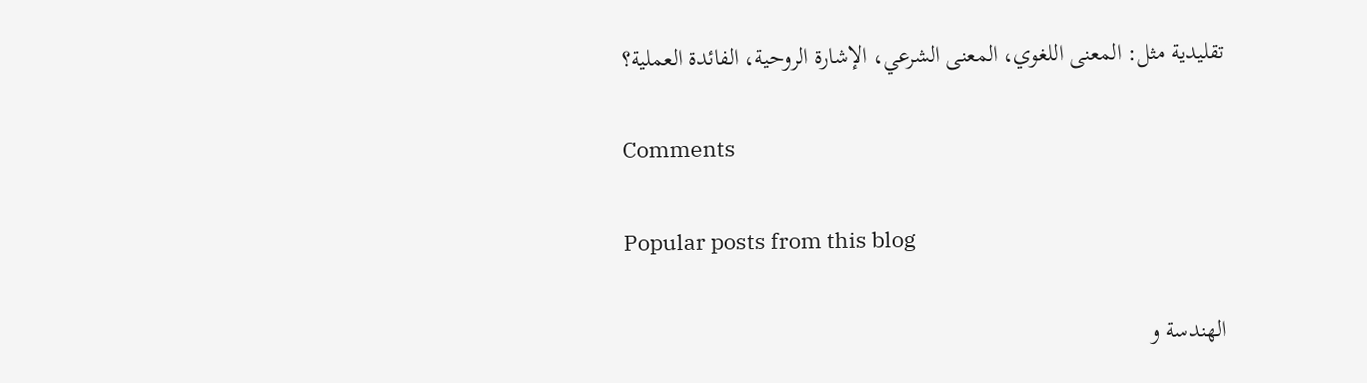تقليدية مثل: المعنى اللغوي، المعنى الشرعي، الإشارة الروحية، الفائدة العملية؟

Comments

Popular posts from this blog

الهندسة و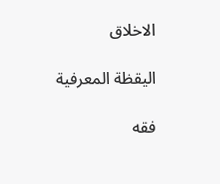الاخلاق

اليقظة المعرفية

فقه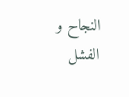النجاح و الفشل